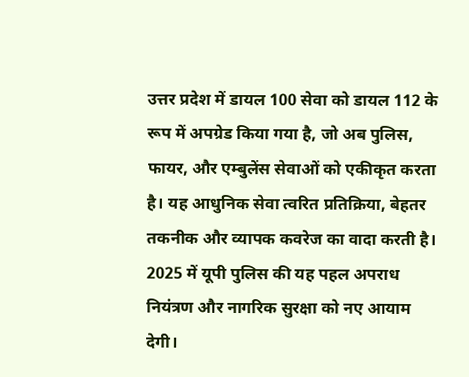उत्तर प्रदेश में डायल 100 सेवा को डायल 112 के रूप में अपग्रेड किया गया है, जो अब पुलिस, फायर, और एम्बुलेंस सेवाओं को एकीकृत करता है। यह आधुनिक सेवा त्वरित प्रतिक्रिया, बेहतर तकनीक और व्यापक कवरेज का वादा करती है। 2025 में यूपी पुलिस की यह पहल अपराध नियंत्रण और नागरिक सुरक्षा को नए आयाम देगी।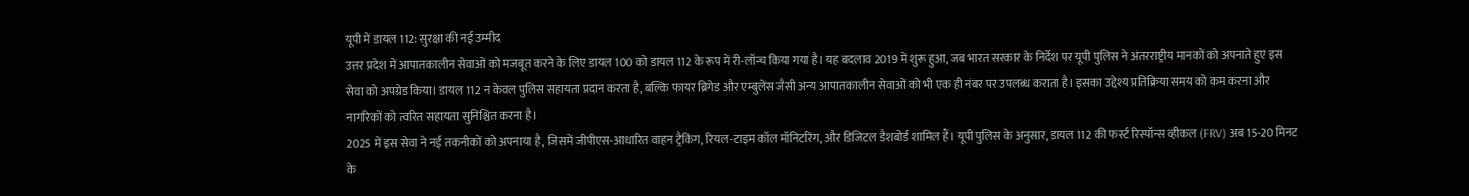यूपी में डायल 112: सुरक्षा की नई उम्मीद
उत्तर प्रदेश में आपातकालीन सेवाओं को मजबूत करने के लिए डायल 100 को डायल 112 के रूप में री-लॉन्च किया गया है। यह बदलाव 2019 में शुरू हुआ, जब भारत सरकार के निर्देश पर यूपी पुलिस ने अंतरराष्ट्रीय मानकों को अपनाते हुए इस सेवा को अपग्रेड किया। डायल 112 न केवल पुलिस सहायता प्रदान करता है, बल्कि फायर ब्रिगेड और एम्बुलेंस जैसी अन्य आपातकालीन सेवाओं को भी एक ही नंबर पर उपलब्ध कराता है। इसका उद्देश्य प्रतिक्रिया समय को कम करना और नागरिकों को त्वरित सहायता सुनिश्चित करना है।
2025 में इस सेवा ने नई तकनीकों को अपनाया है, जिसमें जीपीएस-आधारित वाहन ट्रैकिंग, रियल-टाइम कॉल मॉनिटरिंग, और डिजिटल डैशबोर्ड शामिल हैं। यूपी पुलिस के अनुसार, डायल 112 की फर्स्ट रिस्पॉन्स व्हीकल (FRV) अब 15-20 मिनट के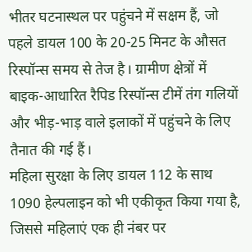भीतर घटनास्थल पर पहुंचने में सक्षम हैं, जो पहले डायल 100 के 20-25 मिनट के औसत रिस्पॉन्स समय से तेज है। ग्रामीण क्षेत्रों में बाइक-आधारित रैपिड रिस्पॉन्स टीमें तंग गलियों और भीड़-भाड़ वाले इलाकों में पहुंचने के लिए तैनात की गई हैं।
महिला सुरक्षा के लिए डायल 112 के साथ 1090 हेल्पलाइन को भी एकीकृत किया गया है, जिससे महिलाएं एक ही नंबर पर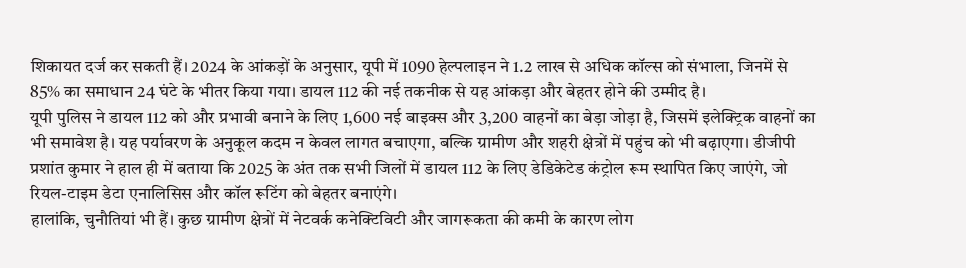शिकायत दर्ज कर सकती हैं। 2024 के आंकड़ों के अनुसार, यूपी में 1090 हेल्पलाइन ने 1.2 लाख से अधिक कॉल्स को संभाला, जिनमें से 85% का समाधान 24 घंटे के भीतर किया गया। डायल 112 की नई तकनीक से यह आंकड़ा और बेहतर होने की उम्मीद है।
यूपी पुलिस ने डायल 112 को और प्रभावी बनाने के लिए 1,600 नई बाइक्स और 3,200 वाहनों का बेड़ा जोड़ा है, जिसमें इलेक्ट्रिक वाहनों का भी समावेश है। यह पर्यावरण के अनुकूल कदम न केवल लागत बचाएगा, बल्कि ग्रामीण और शहरी क्षेत्रों में पहुंच को भी बढ़ाएगा। डीजीपी प्रशांत कुमार ने हाल ही में बताया कि 2025 के अंत तक सभी जिलों में डायल 112 के लिए डेडिकेटेड कंट्रोल रूम स्थापित किए जाएंगे, जो रियल-टाइम डेटा एनालिसिस और कॉल रूटिंग को बेहतर बनाएंगे।
हालांकि, चुनौतियां भी हैं। कुछ ग्रामीण क्षेत्रों में नेटवर्क कनेक्टिविटी और जागरूकता की कमी के कारण लोग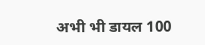अभी भी डायल 100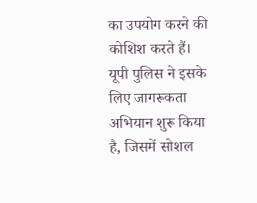का उपयोग करने की कोशिश करते हैं। यूपी पुलिस ने इसके लिए जागरूकता अभियान शुरू किया है, जिसमें सोशल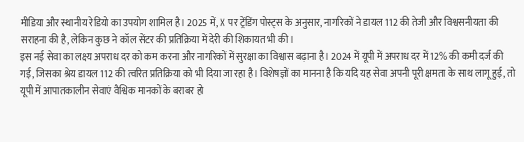मीडिया और स्थानीय रेडियो का उपयोग शामिल है। 2025 में, X पर ट्रेंडिंग पोस्ट्स के अनुसार, नागरिकों ने डायल 112 की तेजी और विश्वसनीयता की सराहना की है, लेकिन कुछ ने कॉल सेंटर की प्रतिक्रिया में देरी की शिकायत भी की।
इस नई सेवा का लक्ष्य अपराध दर को कम करना और नागरिकों में सुरक्षा का विश्वास बढ़ाना है। 2024 में यूपी में अपराध दर में 12% की कमी दर्ज की गई, जिसका श्रेय डायल 112 की त्वरित प्रतिक्रिया को भी दिया जा रहा है। विशेषज्ञों का मानना है कि यदि यह सेवा अपनी पूरी क्षमता के साथ लागू हुई, तो यूपी में आपातकालीन सेवाएं वैश्विक मानकों के बराबर हो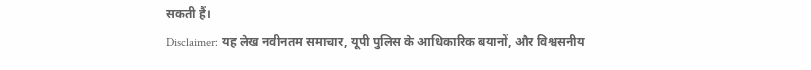सकती हैं।
Disclaimer: यह लेख नवीनतम समाचार, यूपी पुलिस के आधिकारिक बयानों, और विश्वसनीय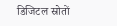डिजिटल स्रोतों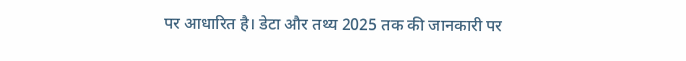पर आधारित है। डेटा और तथ्य 2025 तक की जानकारी पर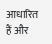आधारित हैं और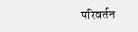परिवर्तन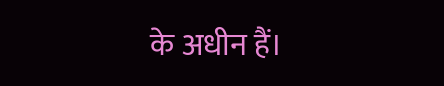के अधीन हैं।